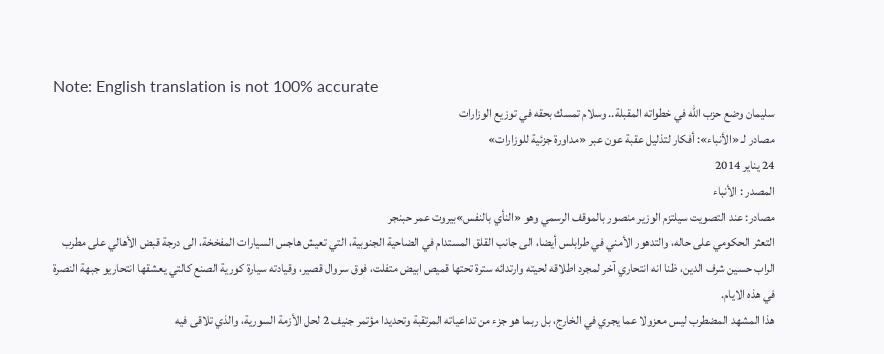Note: English translation is not 100% accurate
سليمان وضع حزب الله في خطواته المقبلة.. وسلام تمسك بحقه في توزيع الوزارات
مصادر لـ «الأنباء»: أفكار لتذليل عقبة عون عبر «مداورة جزئية للوزارات»
24 يناير 2014
المصدر : الأنباء
مصادر: عند التصويت سيلتزم الوزير منصور بالموقف الرسمي وهو «النأي بالنفس»بيروت عمر حبنجر
التعثر الحكومي على حاله، والتدهور الأمني في طرابلس أيضا، الى جانب القلق المستدام في الضاحية الجنوبية، التي تعيش هاجس السيارات المفخخة، الى درجة قبض الأهالي على مطرب الراب حسين شرف الدين، ظنا انه انتحاري آخر لمجرد اطلاقه لحيته وارتدائه سترة تحتها قميص ابيض متفلت، فوق سروال قصير، وقيادته سيارة كورية الصنع كالتي يعشقها انتحاريو جبهة النصرة في هذه الايام.
هذا المشهد المضطرب ليس معزولا عما يجري في الخارج، بل ربما هو جزء من تداعياته المرتقبة وتحديدا مؤتمر جنيف 2 لحل الأزمة السورية، والذي تلاقى فيه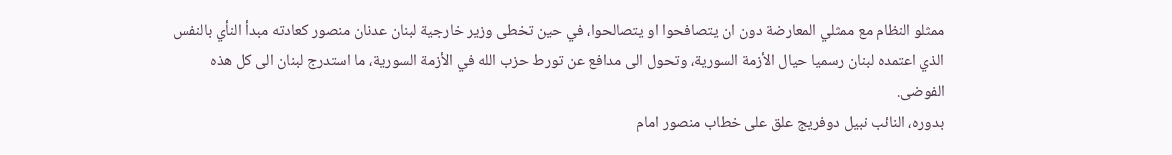ممثلو النظام مع ممثلي المعارضة دون ان يتصافحوا او يتصالحوا، في حين تخطى وزير خارجية لبنان عدنان منصور كعادته مبدأ النأي بالنفس الذي اعتمده لبنان رسميا حيال الأزمة السورية، وتحول الى مدافع عن تورط حزب الله في الأزمة السورية، ما استدرج لبنان الى كل هذه الفوضى.
بدوره، النائب نبيل دوفريج علق على خطاب منصور امام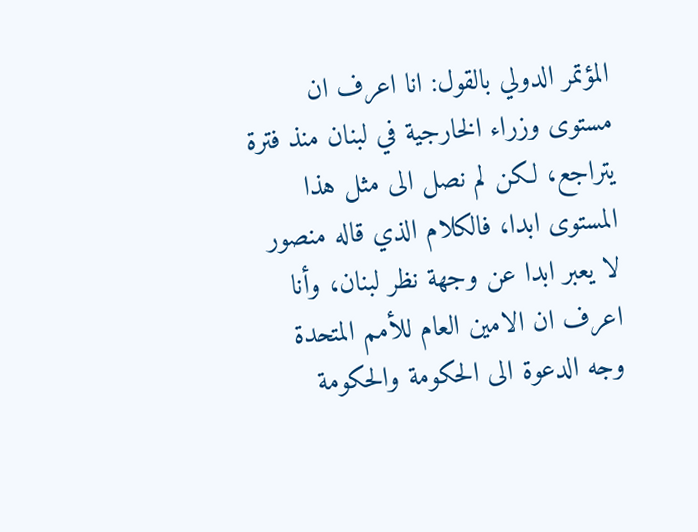المؤتمر الدولي بالقول: انا اعرف ان مستوى وزراء الخارجية في لبنان منذ فترة يتراجع، لكن لم نصل الى مثل هذا المستوى ابدا، فالكلام الذي قاله منصور لا يعبر ابدا عن وجهة نظر لبنان، وأنا اعرف ان الامين العام للأمم المتحدة وجه الدعوة الى الحكومة والحكومة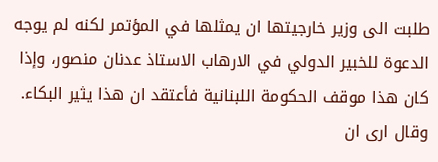طلبت الى وزير خارجيتها ان يمثلها في المؤتمر لكنه لم يوجه الدعوة للخبير الدولي في الارهاب الاستاذ عدنان منصور، وإذا كان هذا موقف الحكومة اللبنانية فأعتقد ان هذا يثير البكاء.
وقال ارى ان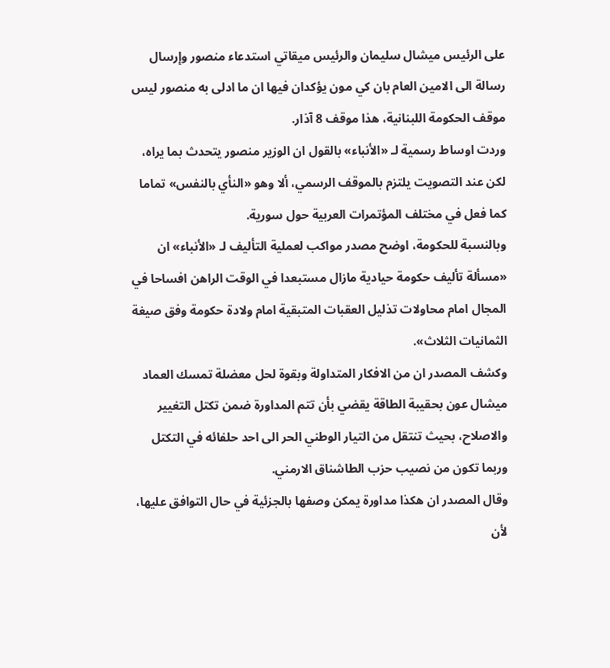على الرئيس ميشال سليمان والرئيس ميقاتي استدعاء منصور وإرسال رسالة الى الامين العام بان كي مون يؤكدان فيها ان ما ادلى به منصور ليس موقف الحكومة اللبنانية، هذا موقف 8 آذار.
وردت اوساط رسمية لـ «الأنباء» بالقول ان الوزير منصور يتحدث بما يراه، لكن عند التصويت يلتزم بالموقف الرسمي، ألا وهو «النأي بالنفس» تماما كما فعل في مختلف المؤتمرات العربية حول سورية.
وبالنسبة للحكومة، اوضح مصدر مواكب لعملية التأليف لـ «الأنباء» ان «مسألة تأليف حكومة حيادية مازال مستبعدا في الوقت الراهن افساحا في المجال امام محاولات تذليل العقبات المتبقية امام ولادة حكومة وفق صيغة الثمانيات الثلاث».
وكشف المصدر ان من الافكار المتداولة وبقوة لحل معضلة تمسك العماد ميشال عون بحقيبة الطاقة يقضي بأن تتم المداورة ضمن تكتل التغيير والاصلاح، بحيث تنتقل من التيار الوطني الحر الى احد حلفائه في التكتل وربما تكون من نصيب حزب الطاشناق الارمني.
وقال المصدر ان هكذا مداورة يمكن وصفها بالجزئية في حال التوافق عليها، لأن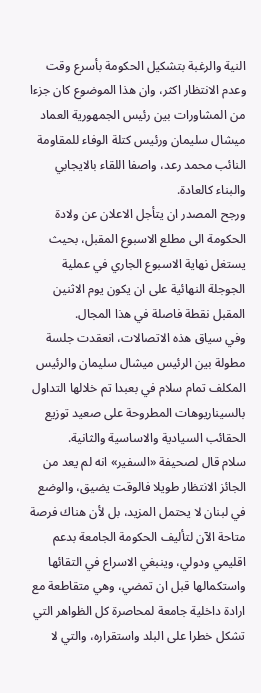النية والرغبة بتشكيل الحكومة بأسرع وقت وعدم الانتظار اكثر، وان هذا الموضوع كان جزءا من المشاورات بين رئيس الجمهورية العماد ميشال سليمان ورئيس كتلة الوفاء للمقاومة النائب محمد رعد، واصفا اللقاء بالايجابي والبناء كالعادة.
ورجح المصدر ان يتأجل الاعلان عن ولادة الحكومة الى مطلع الاسبوع المقبل، بحيث يستغل نهاية الاسبوع الجاري في عملية الجوجلة النهائية على ان يكون يوم الاثنين المقبل نقطة فاصلة في هذا المجال.
وفي سياق هذه الاتصالات، انعقدت جلسة مطولة بين الرئيس ميشال سليمان والرئيس المكلف تمام سلام في بعبدا تم خلالها التداول بالسيناريوهات المطروحة على صعيد توزيع الحقائب السيادية والاساسية والثانية.
سلام قال لصحيفة «السفير» انه لم يعد من الجائز الانتظار طويلا فالوقت يضيق، والوضع في لبنان لا يحتمل المزيد، بل لأن هناك فرصة متاحة الآن لتأليف الحكومة الجامعة بدعم اقليمي ودولي، وينبغي الاسراع في التقائها واستكمالها قبل ان تمضي، وهي متقاطعة مع ارادة داخلية جامعة لمحاصرة كل الظواهر التي تشكل خطرا على البلد واستقراره، والتي لا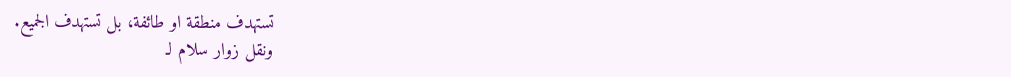تستهدف منطقة او طائفة، بل تستهدف الجميع.
ونقل زوار سلام لـ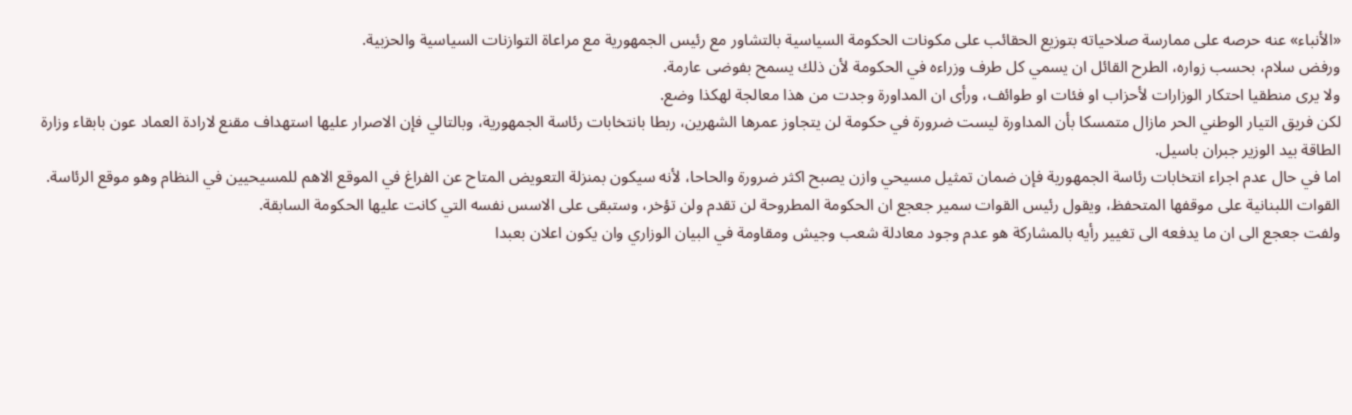«الأنباء» عنه حرصه على ممارسة صلاحياته بتوزيع الحقائب على مكونات الحكومة السياسية بالتشاور مع رئيس الجمهورية مع مراعاة التوازنات السياسية والحزبية.
ورفض سلام، بحسب زواره، الطرح القائل ان يسمي كل طرف وزراءه في الحكومة لأن ذلك يسمح بفوضى عارمة.
ولا يرى منطقيا احتكار الوزارات لأحزاب او فئات او طوائف، ورأى ان المداورة وجدت من هذا معالجة لهكذا وضع.
لكن فريق التيار الوطني الحر مازال متمسكا بأن المداورة ليست ضرورة في حكومة لن يتجاوز عمرها الشهرين، ربطا بانتخابات رئاسة الجمهورية، وبالتالي فإن الاصرار عليها استهداف مقنع لارادة العماد عون بابقاء وزارة الطاقة بيد الوزير جبران باسيل.
اما في حال عدم اجراء انتخابات رئاسة الجمهورية فإن ضمان تمثيل مسيحي وازن يصبح اكثر ضرورة والحاحا، لأنه سيكون بمنزلة التعويض المتاح عن الفراغ في الموقع الاهم للمسيحيين في النظام وهو موقع الرئاسة.
القوات اللبنانية على موقفها المتحفظ، ويقول رئيس القوات سمير جعجع ان الحكومة المطروحة لن تقدم ولن تؤخر، وستبقى على الاسس نفسه التي كانت عليها الحكومة السابقة.
ولفت جعجع الى ان ما يدفعه الى تغيير رأيه بالمشاركة هو عدم وجود معادلة شعب وجيش ومقاومة في البيان الوزاري وان يكون اعلان بعبدا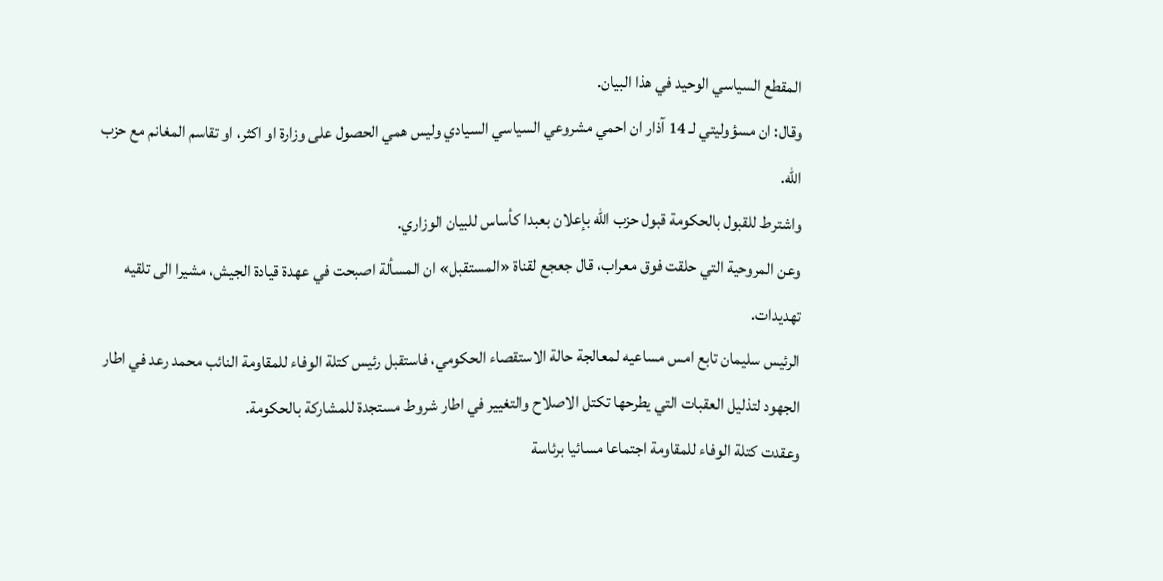المقطع السياسي الوحيد في هذا البيان.
وقال: ان مسؤوليتي لـ 14 آذار ان احمي مشروعي السياسي السيادي وليس همي الحصول على وزارة او اكثر، او تقاسم المغانم مع حزب الله.
واشترط للقبول بالحكومة قبول حزب الله بإعلان بعبدا كأساس للبيان الوزاري.
وعن المروحية التي حلقت فوق معراب، قال جعجع لقناة «المستقبل» ان المسألة اصبحت في عهدة قيادة الجيش، مشيرا الى تلقيه تهديدات.
الرئيس سليمان تابع امس مساعيه لمعالجة حالة الاستقصاء الحكومي، فاستقبل رئيس كتلة الوفاء للمقاومة النائب محمد رعد في اطار الجهود لتذليل العقبات التي يطرحها تكتل الاصلاح والتغيير في اطار شروط مستجدة للمشاركة بالحكومة.
وعقدت كتلة الوفاء للمقاومة اجتماعا مسائيا برئاسة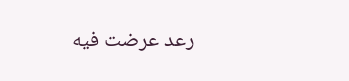رعد عرضت فيه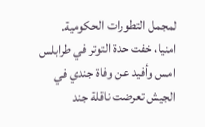لمجمل التطورات الحكومية.
امنيا، خفت حدة التوتر في طرابلس امس وأفيد عن وفاة جندي في الجيش تعرضت ناقلة جند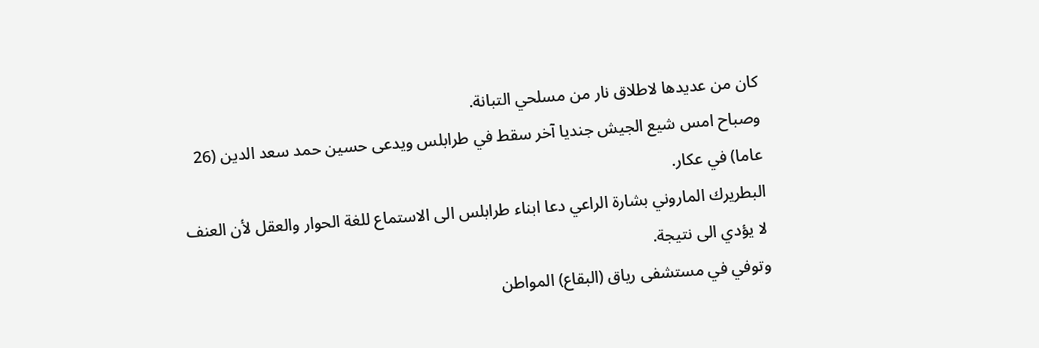كان من عديدها لاطلاق نار من مسلحي التبانة.
وصباح امس شيع الجيش جنديا آخر سقط في طرابلس ويدعى حسين حمد سعد الدين (26 عاما) في عكار.
البطريرك الماروني بشارة الراعي دعا ابناء طرابلس الى الاستماع للغة الحوار والعقل لأن العنف لا يؤدي الى نتيجة.
وتوفي في مستشفى رياق (البقاع) المواطن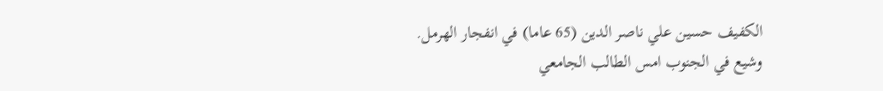الكفيف حسين علي ناصر الدين (65 عاما) في انفجار الهرمل.
وشيع في الجنوب امس الطالب الجامعي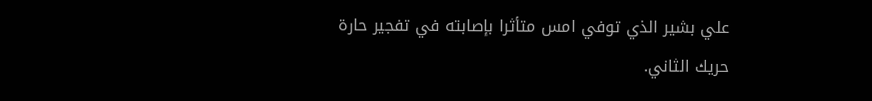علي بشير الذي توفي امس متأثرا بإصابته في تفجير حارة حريك الثاني.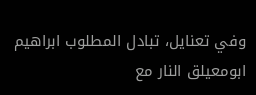وفي تعنايل، تبادل المطلوب ابراهيم ابومعيلق النار مع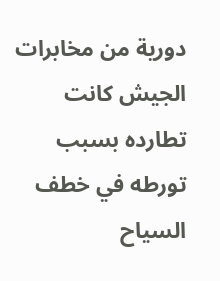دورية من مخابرات الجيش كانت تطارده بسبب تورطه في خطف السياح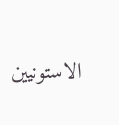الاستونيين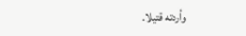وأردته قتيلا.